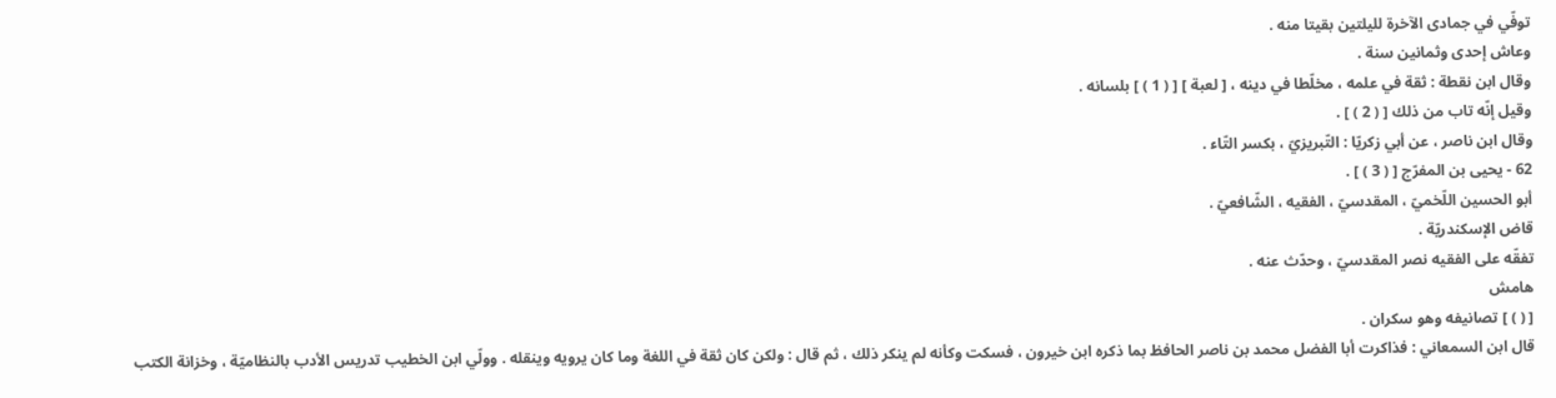توفّي في جمادى الآخرة لليلتين بقيتا منه .
وعاش إحدى وثمانين سنة .
وقال ابن نقطة : ثقة في علمه ، مخلّطا في دينه ، [ لعبة ] [ ( 1 ) ] بلسانه .
وقيل إنّه تاب من ذلك [ ( 2 ) ] .
وقال ابن ناصر ، عن أبي زكريّا : التّبريزيّ ، بكسر التّاء .
62 - يحيى بن المفرّج [ ( 3 ) ] .
أبو الحسين اللّخميّ ، المقدسيّ ، الفقيه ، الشّافعيّ .
قاض الإسكندريّة .
تفقّه على الفقيه نصر المقدسيّ ، وحدّث عنه .
هامش
[ ( ) ] تصانيفه وهو سكران .
قال ابن السمعاني : فذاكرت أبا الفضل محمد بن ناصر الحافظ بما ذكره ابن خيرون ، فسكت وكأنه لم ينكر ذلك ، ثم قال : ولكن كان ثقة في اللغة وما كان يرويه وينقله . وولّي ابن الخطيب تدريس الأدب بالنظاميّة ، وخزانة الكتب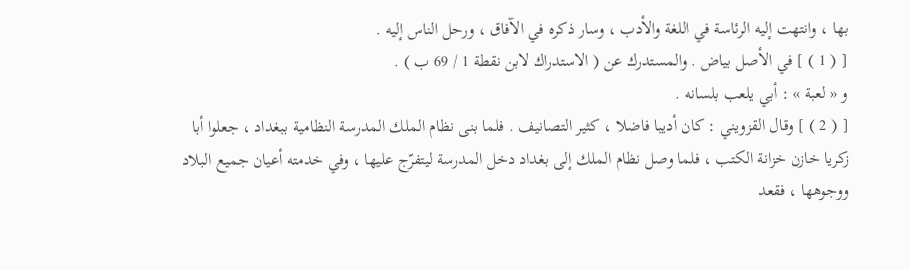بها ، وانتهت إليه الرئاسة في اللغة والأدب ، وسار ذكره في الآفاق ، ورحل الناس إليه .
[ ( 1 ) ] في الأصل بياض . والمستدرك عن ( الاستدراك لابن نقطة 1 / 69 ب ) .
و « لعبة » : أبي يلعب بلسانه .
[ ( 2 ) ] وقال القزويني : كان أديبا فاضلا ، كثير التصانيف . فلما بنى نظام الملك المدرسة النظامية ببغداد ، جعلوا أبا زكريا خازن خزانة الكتب ، فلما وصل نظام الملك إلى بغداد دخل المدرسة ليتفرّج عليها ، وفي خدمته أعيان جميع البلاد ووجوهها ، فقعد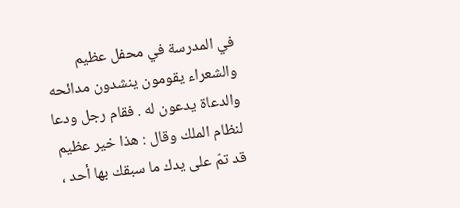في المدرسة في محفل عظيم والشعراء يقومون ينشدون مدائحه والدعاة يدعون له . فقام رجل ودعا لنظام الملك وقال : هذا خير عظيم قد تمّ على يدك ما سبقك بها أحد ،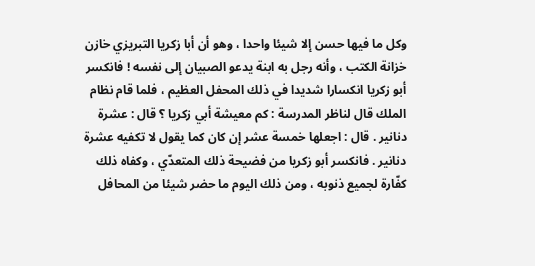وكل ما فيها حسن إلا شيئا واحدا ، وهو أن أبا زكريا التبريزي خازن خزانة الكتب ، وأنه رجل به ابنة يدعو الصبيان إلى نفسه ! فانكسر أبو زكريا انكسارا شديدا في ذلك المحفل العظيم ، فلما قام نظام الملك قال لناظر المدرسة : كم معيشة أبي زكريا ؟ قال : عشرة دنانير . قال : اجعلها خمسة عشر إن كان كما يقول لا تكفيه عشرة دنانير . فانكسر أبو زكريا من فضيحة ذلك المتعدّي ، وكفاه ذلك كفّارة لجميع ذنوبه ، ومن ذلك اليوم ما حضر شيئا من المحافل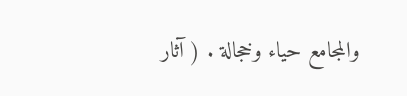والمجامع حياء وخجالة . ( آثار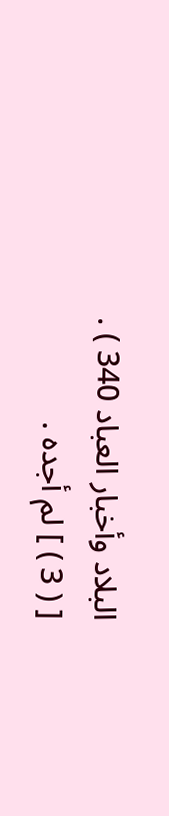البلاد وأخبار العباد 340 ) .
[ ( 3 ) ] لم أجده .